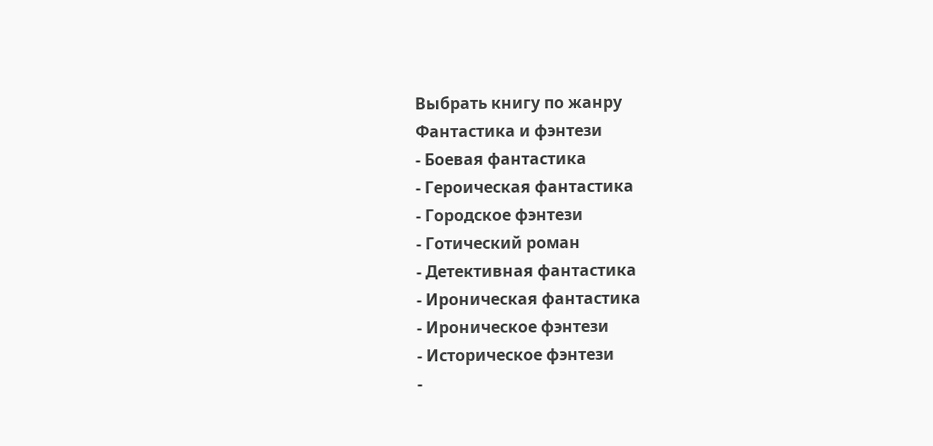Выбрать книгу по жанру
Фантастика и фэнтези
- Боевая фантастика
- Героическая фантастика
- Городское фэнтези
- Готический роман
- Детективная фантастика
- Ироническая фантастика
- Ироническое фэнтези
- Историческое фэнтези
-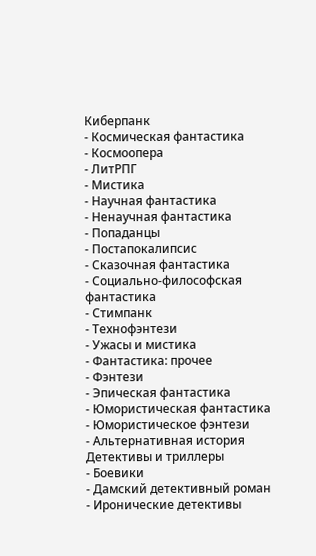Киберпанк
- Космическая фантастика
- Космоопера
- ЛитРПГ
- Мистика
- Научная фантастика
- Ненаучная фантастика
- Попаданцы
- Постапокалипсис
- Сказочная фантастика
- Социально-философская фантастика
- Стимпанк
- Технофэнтези
- Ужасы и мистика
- Фантастика: прочее
- Фэнтези
- Эпическая фантастика
- Юмористическая фантастика
- Юмористическое фэнтези
- Альтернативная история
Детективы и триллеры
- Боевики
- Дамский детективный роман
- Иронические детективы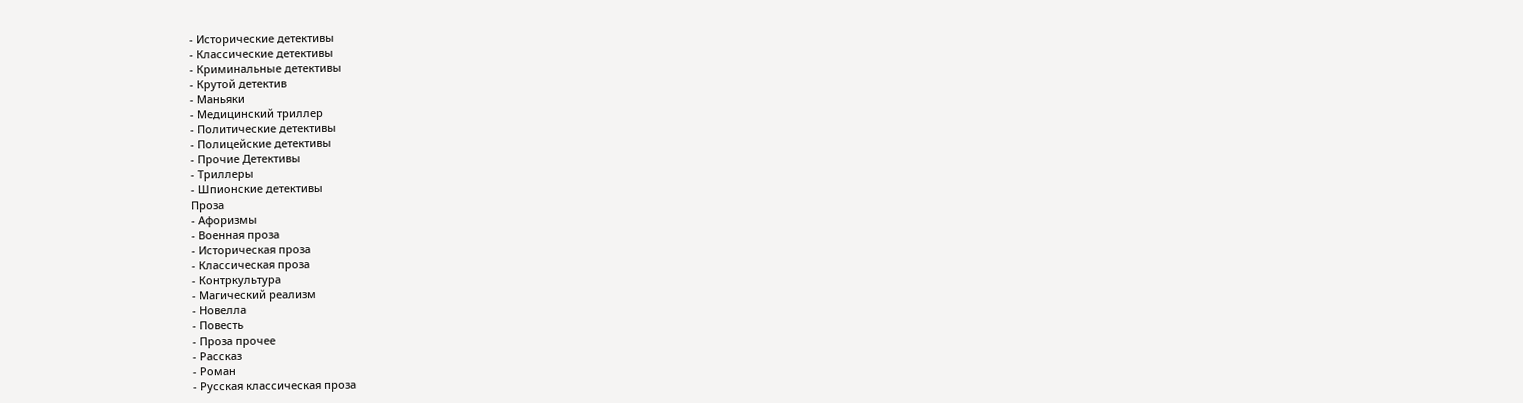- Исторические детективы
- Классические детективы
- Криминальные детективы
- Крутой детектив
- Маньяки
- Медицинский триллер
- Политические детективы
- Полицейские детективы
- Прочие Детективы
- Триллеры
- Шпионские детективы
Проза
- Афоризмы
- Военная проза
- Историческая проза
- Классическая проза
- Контркультура
- Магический реализм
- Новелла
- Повесть
- Проза прочее
- Рассказ
- Роман
- Русская классическая проза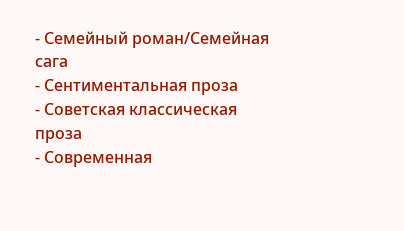- Семейный роман/Семейная сага
- Сентиментальная проза
- Советская классическая проза
- Современная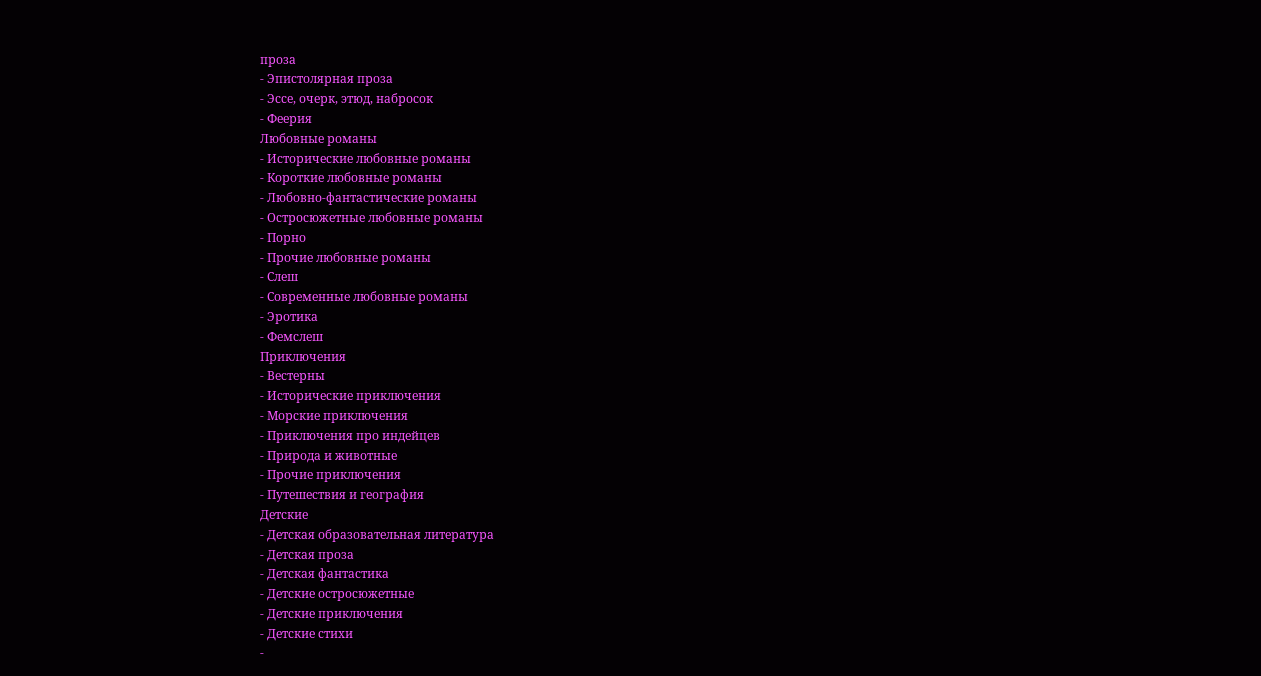проза
- Эпистолярная проза
- Эссе, очерк, этюд, набросок
- Феерия
Любовные романы
- Исторические любовные романы
- Короткие любовные романы
- Любовно-фантастические романы
- Остросюжетные любовные романы
- Порно
- Прочие любовные романы
- Слеш
- Современные любовные романы
- Эротика
- Фемслеш
Приключения
- Вестерны
- Исторические приключения
- Морские приключения
- Приключения про индейцев
- Природа и животные
- Прочие приключения
- Путешествия и география
Детские
- Детская образовательная литература
- Детская проза
- Детская фантастика
- Детские остросюжетные
- Детские приключения
- Детские стихи
-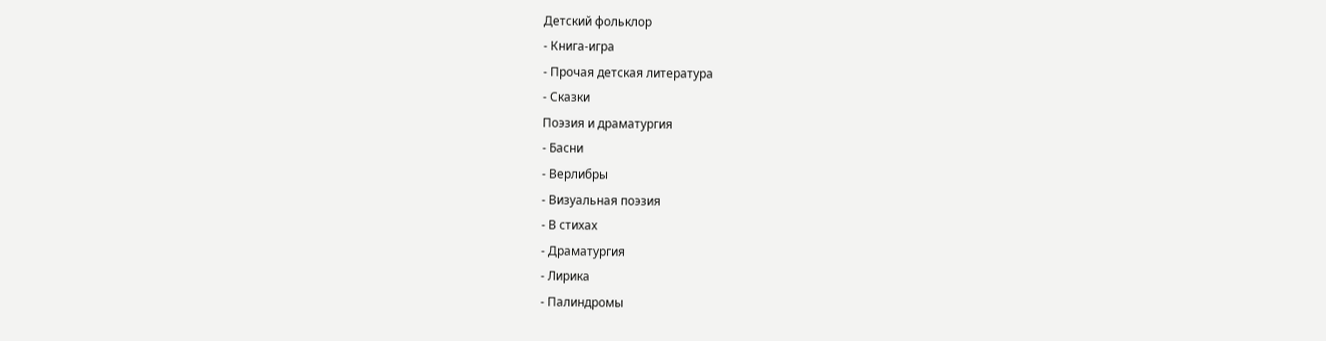Детский фольклор
- Книга-игра
- Прочая детская литература
- Сказки
Поэзия и драматургия
- Басни
- Верлибры
- Визуальная поэзия
- В стихах
- Драматургия
- Лирика
- Палиндромы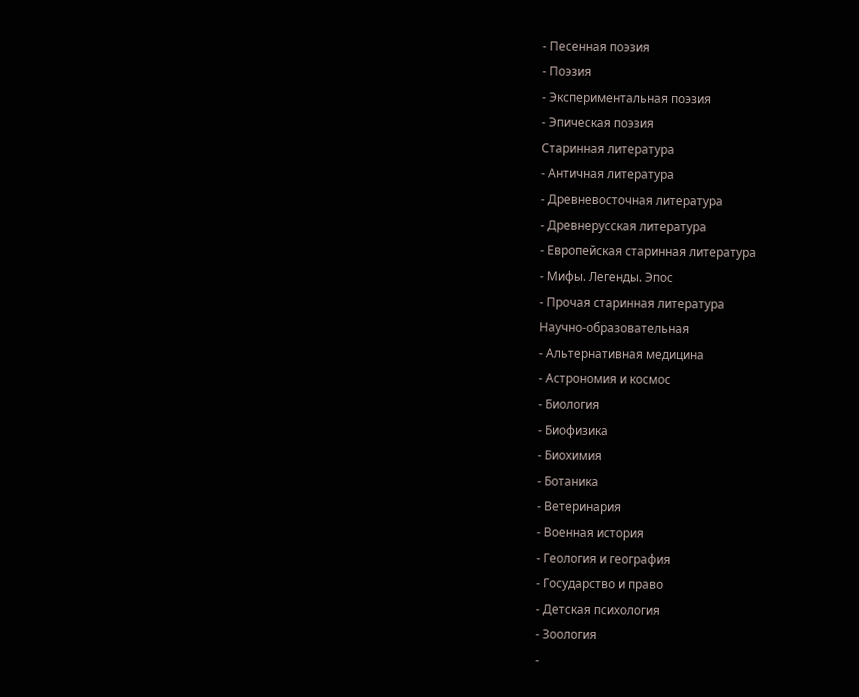- Песенная поэзия
- Поэзия
- Экспериментальная поэзия
- Эпическая поэзия
Старинная литература
- Античная литература
- Древневосточная литература
- Древнерусская литература
- Европейская старинная литература
- Мифы. Легенды. Эпос
- Прочая старинная литература
Научно-образовательная
- Альтернативная медицина
- Астрономия и космос
- Биология
- Биофизика
- Биохимия
- Ботаника
- Ветеринария
- Военная история
- Геология и география
- Государство и право
- Детская психология
- Зоология
-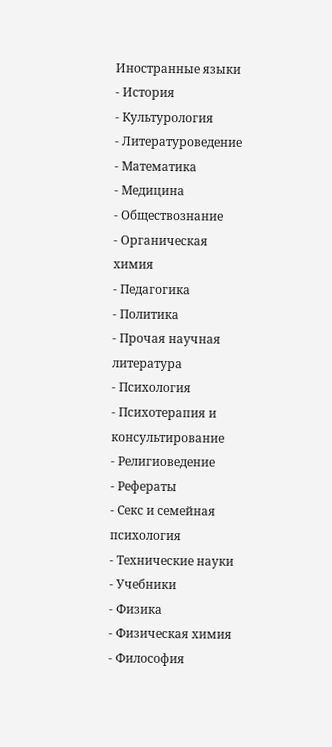Иностранные языки
- История
- Культурология
- Литературоведение
- Математика
- Медицина
- Обществознание
- Органическая химия
- Педагогика
- Политика
- Прочая научная литература
- Психология
- Психотерапия и консультирование
- Религиоведение
- Рефераты
- Секс и семейная психология
- Технические науки
- Учебники
- Физика
- Физическая химия
- Философия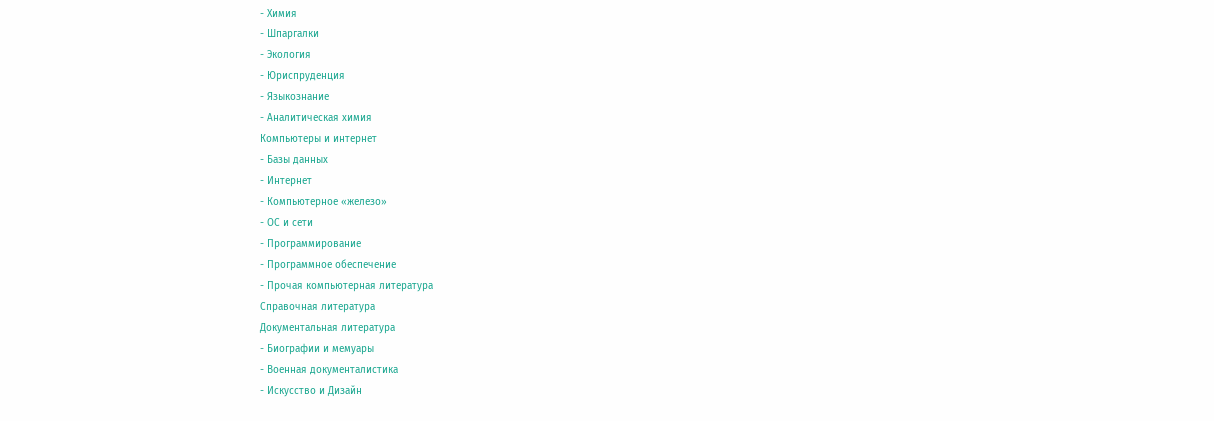- Химия
- Шпаргалки
- Экология
- Юриспруденция
- Языкознание
- Аналитическая химия
Компьютеры и интернет
- Базы данных
- Интернет
- Компьютерное «железо»
- ОС и сети
- Программирование
- Программное обеспечение
- Прочая компьютерная литература
Справочная литература
Документальная литература
- Биографии и мемуары
- Военная документалистика
- Искусство и Дизайн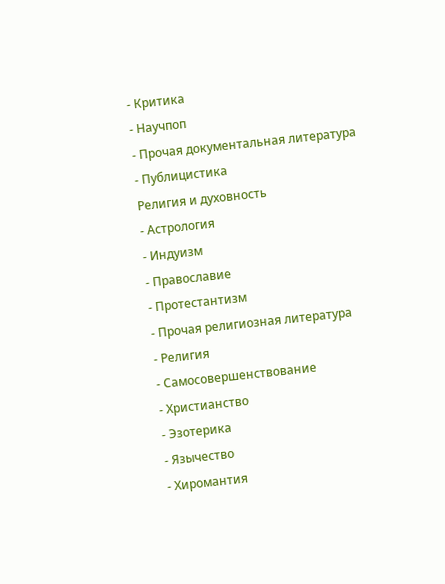- Критика
- Научпоп
- Прочая документальная литература
- Публицистика
Религия и духовность
- Астрология
- Индуизм
- Православие
- Протестантизм
- Прочая религиозная литература
- Религия
- Самосовершенствование
- Христианство
- Эзотерика
- Язычество
- Хиромантия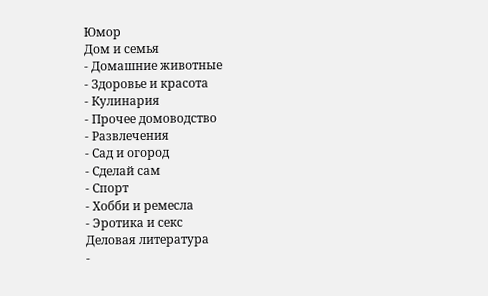Юмор
Дом и семья
- Домашние животные
- Здоровье и красота
- Кулинария
- Прочее домоводство
- Развлечения
- Сад и огород
- Сделай сам
- Спорт
- Хобби и ремесла
- Эротика и секс
Деловая литература
-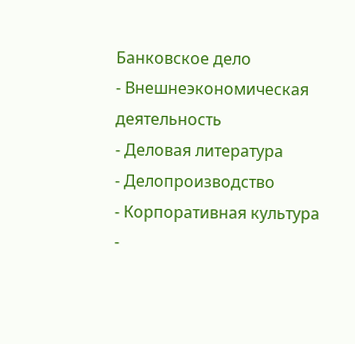Банковское дело
- Внешнеэкономическая деятельность
- Деловая литература
- Делопроизводство
- Корпоративная культура
-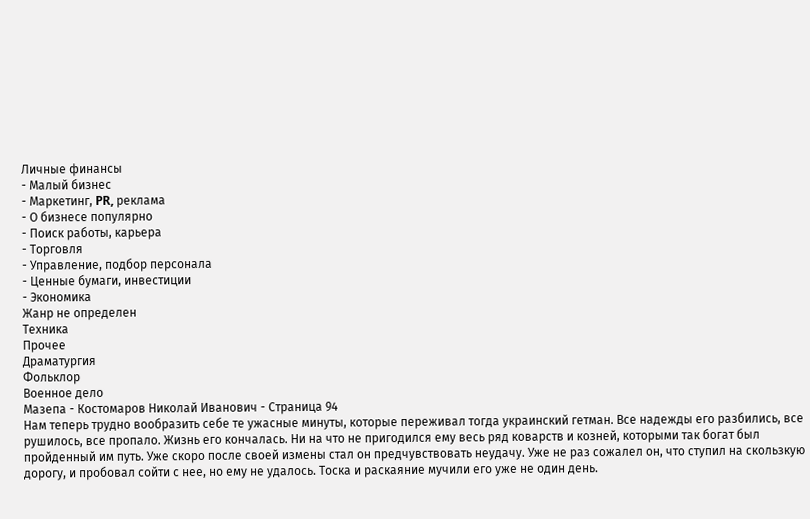Личные финансы
- Малый бизнес
- Маркетинг, PR, реклама
- О бизнесе популярно
- Поиск работы, карьера
- Торговля
- Управление, подбор персонала
- Ценные бумаги, инвестиции
- Экономика
Жанр не определен
Техника
Прочее
Драматургия
Фольклор
Военное дело
Мазепа - Костомаров Николай Иванович - Страница 94
Нам теперь трудно вообразить себе те ужасные минуты, которые переживал тогда украинский гетман. Все надежды его разбились, все рушилось, все пропало. Жизнь его кончалась. Ни на что не пригодился ему весь ряд коварств и козней, которыми так богат был пройденный им путь. Уже скоро после своей измены стал он предчувствовать неудачу. Уже не раз сожалел он, что ступил на скользкую дорогу, и пробовал сойти с нее, но ему не удалось. Тоска и раскаяние мучили его уже не один день.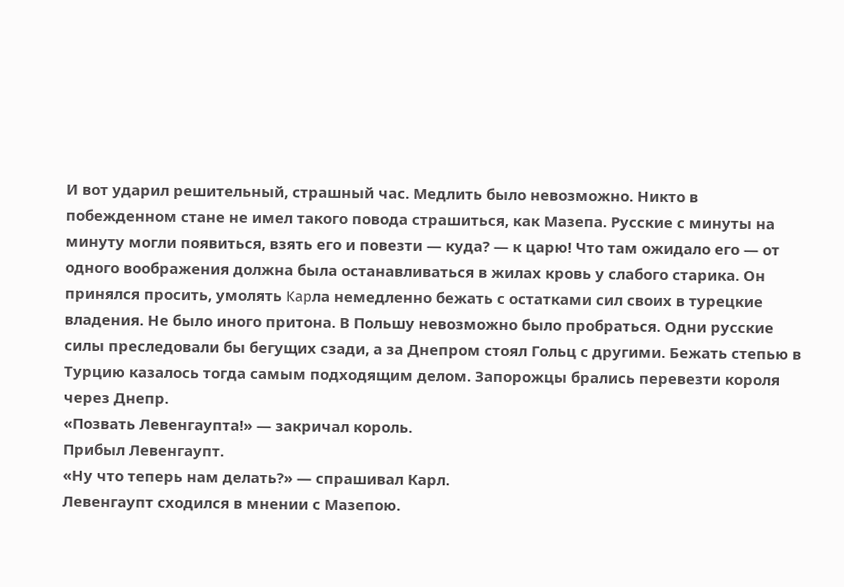И вот ударил решительный, страшный час. Медлить было невозможно. Никто в побежденном стане не имел такого повода страшиться, как Мазепа. Русские с минуты на минуту могли появиться, взять его и повезти — куда? — к царю! Что там ожидало его — от одного воображения должна была останавливаться в жилах кровь у слабого старика. Он принялся просить, умолять Kapла немедленно бежать с остатками сил своих в турецкие владения. Не было иного притона. В Польшу невозможно было пробраться. Одни русские силы преследовали бы бегущих сзади, а за Днепром стоял Гольц с другими. Бежать степью в Турцию казалось тогда самым подходящим делом. Запорожцы брались перевезти короля через Днепр.
«Позвать Левенгаупта!» — закричал король.
Прибыл Левенгаупт.
«Ну что теперь нам делать?» — спрашивал Карл.
Левенгаупт сходился в мнении с Мазепою.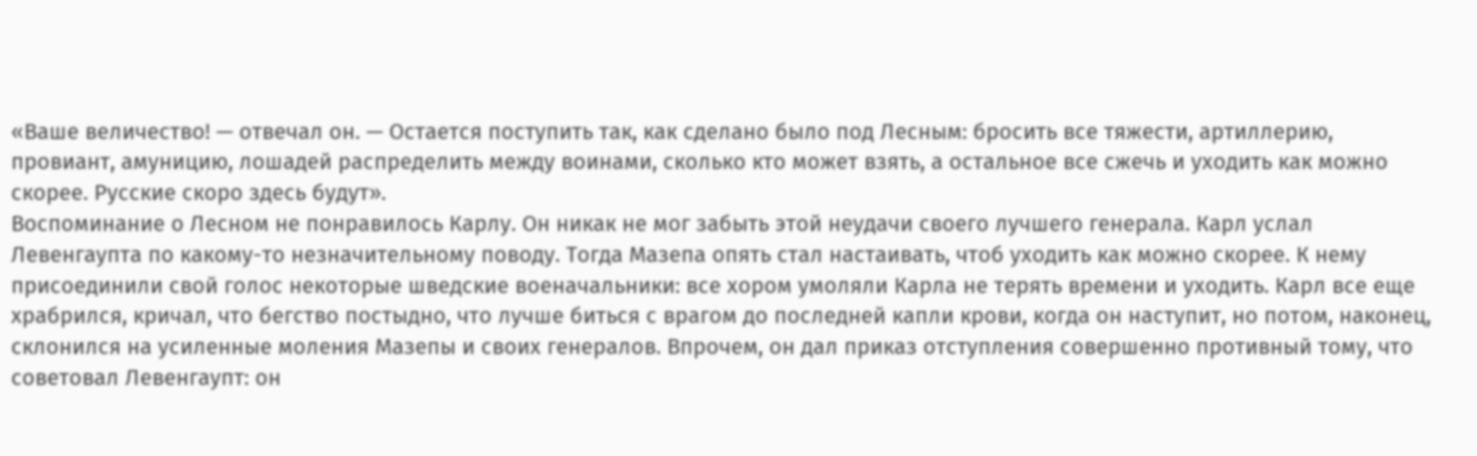«Ваше величество! — отвечал он. — Остается поступить так, как сделано было под Лесным: бросить все тяжести, артиллерию, провиант, амуницию, лошадей распределить между воинами, сколько кто может взять, а остальное все сжечь и уходить как можно скорее. Русские скоро здесь будут».
Воспоминание о Лесном не понравилось Карлу. Он никак не мог забыть этой неудачи своего лучшего генерала. Карл услал Левенгаупта по какому-то незначительному поводу. Тогда Мазепа опять стал настаивать, чтоб уходить как можно скорее. К нему присоединили свой голос некоторые шведские военачальники: все хором умоляли Карла не терять времени и уходить. Карл все еще храбрился, кричал, что бегство постыдно, что лучше биться с врагом до последней капли крови, когда он наступит, но потом, наконец, склонился на усиленные моления Мазепы и своих генералов. Впрочем, он дал приказ отступления совершенно противный тому, что советовал Левенгаупт: он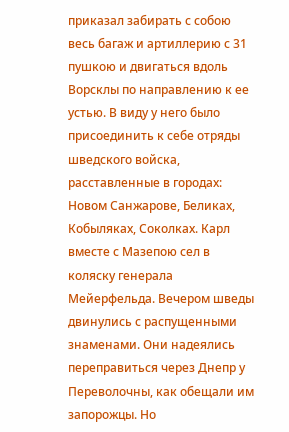приказал забирать с собою весь багаж и артиллерию с 31 пушкою и двигаться вдоль Ворсклы по направлению к ее устью. В виду у него было присоединить к себе отряды шведского войска, расставленные в городах: Новом Санжарове, Беликах, Кобыляках, Соколках. Карл вместе с Мазепою сел в коляску генерала Мейерфельда. Вечером шведы двинулись с распущенными знаменами. Они надеялись переправиться через Днепр у Переволочны, как обещали им запорожцы. Но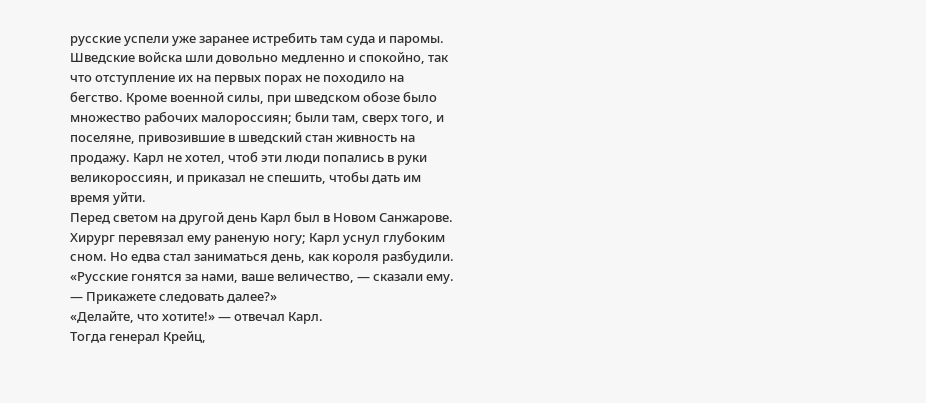русские успели уже заранее истребить там суда и паромы.
Шведские войска шли довольно медленно и спокойно, так что отступление их на первых порах не походило на бегство. Кроме военной силы, при шведском обозе было множество рабочих малороссиян; были там, сверх того, и поселяне, привозившие в шведский стан живность на продажу. Карл не хотел, чтоб эти люди попались в руки великороссиян, и приказал не спешить, чтобы дать им время уйти.
Перед светом на другой день Карл был в Новом Санжарове. Хирург перевязал ему раненую ногу; Карл уснул глубоким сном. Но едва стал заниматься день, как короля разбудили.
«Русские гонятся за нами, ваше величество, — сказали ему. — Прикажете следовать далее?»
«Делайте, что хотите!» — отвечал Карл.
Тогда генерал Крейц,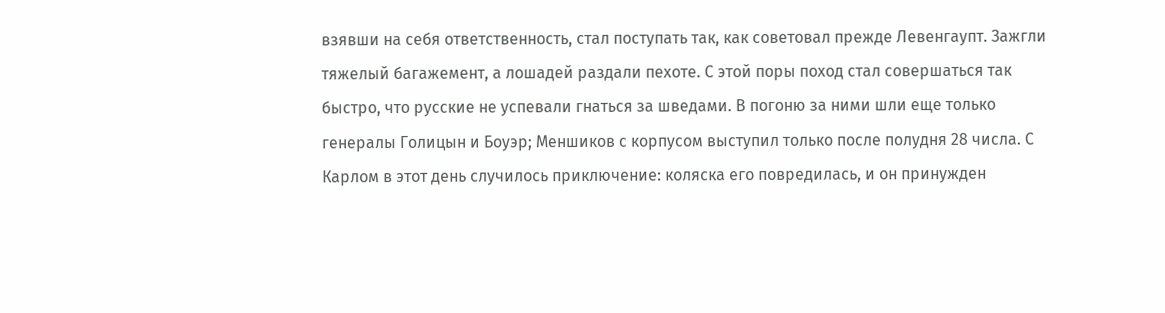взявши на себя ответственность, стал поступать так, как советовал прежде Левенгаупт. Зажгли тяжелый багажемент, а лошадей раздали пехоте. С этой поры поход стал совершаться так быстро, что русские не успевали гнаться за шведами. В погоню за ними шли еще только генералы Голицын и Боуэр; Меншиков с корпусом выступил только после полудня 28 числа. С Карлом в этот день случилось приключение: коляска его повредилась, и он принужден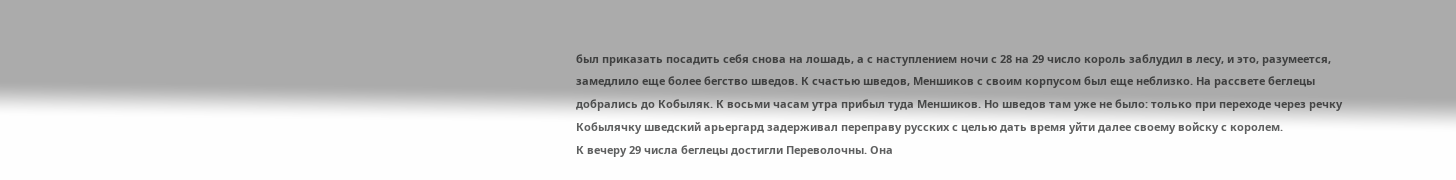был приказать посадить себя снова на лошадь, а с наступлением ночи с 28 на 29 число король заблудил в лесу, и это, разумеется, замедлило еще более бегство шведов. К счастью шведов, Меншиков с своим корпусом был еще неблизко. На рассвете беглецы добрались до Кобыляк. К восьми часам утра прибыл туда Меншиков. Но шведов там уже не было: только при переходе через речку Кобылячку шведский арьергард задерживал переправу русских с целью дать время уйти далее своему войску с королем.
К вечеру 29 числа беглецы достигли Переволочны. Она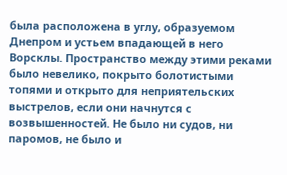была расположена в углу, образуемом Днепром и устьем впадающей в него Ворсклы. Пространство между этими реками было невелико, покрыто болотистыми топями и открыто для неприятельских выстрелов, если они начнутся с возвышенностей. Не было ни судов, ни паромов, не было и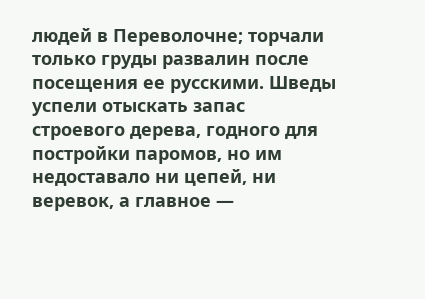людей в Переволочне; торчали только груды развалин после посещения ее русскими. Шведы успели отыскать запас строевого дерева, годного для постройки паромов, но им недоставало ни цепей, ни веревок, а главное —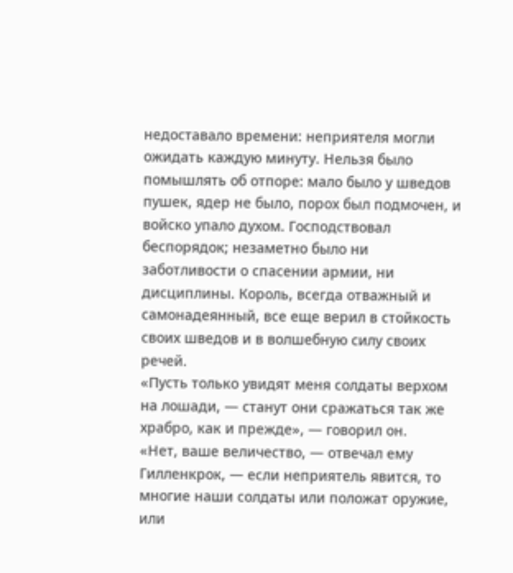недоставало времени: неприятеля могли ожидать каждую минуту. Нельзя было помышлять об отпоре: мало было у шведов пушек, ядер не было, порох был подмочен, и войско упало духом. Господствовал беспорядок; незаметно было ни заботливости о спасении армии, ни дисциплины. Король, всегда отважный и самонадеянный, все еще верил в стойкость своих шведов и в волшебную силу своих речей.
«Пусть только увидят меня солдаты верхом на лошади, — станут они сражаться так же храбро, как и прежде», — говорил он.
«Нет, ваше величество, — отвечал ему Гилленкрок, — если неприятель явится, то многие наши солдаты или положат оружие, или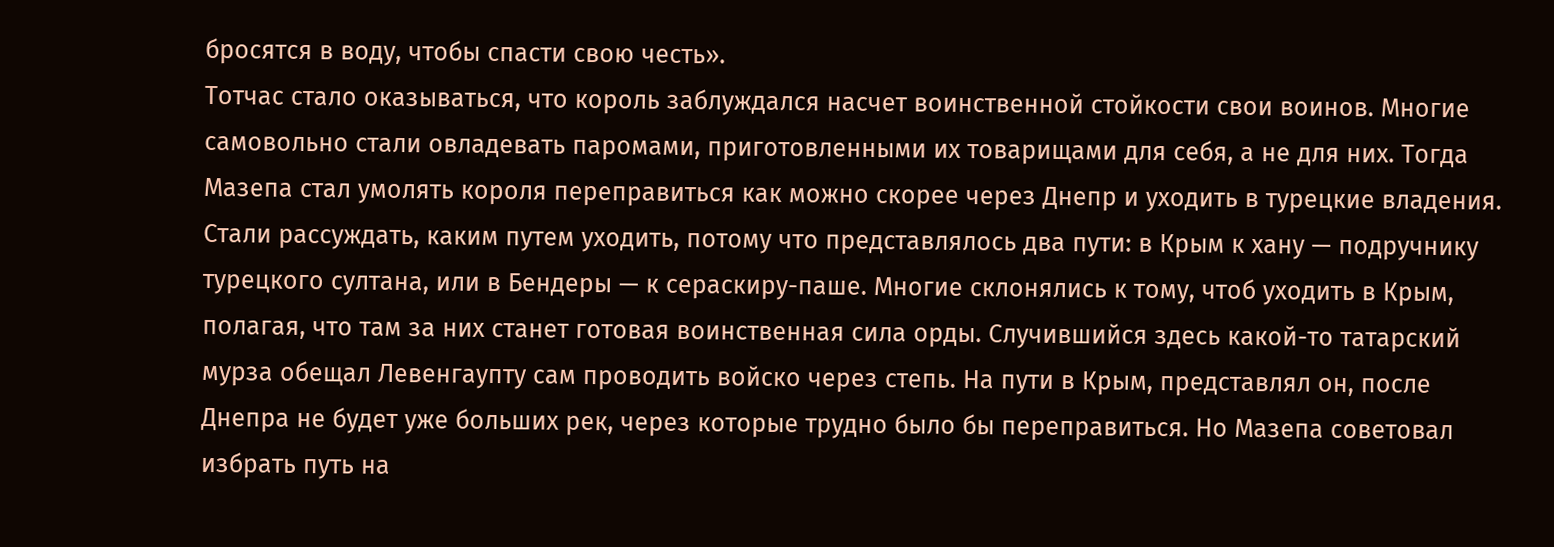бросятся в воду, чтобы спасти свою честь».
Тотчас стало оказываться, что король заблуждался насчет воинственной стойкости свои воинов. Многие самовольно стали овладевать паромами, приготовленными их товарищами для себя, а не для них. Тогда Мазепа стал умолять короля переправиться как можно скорее через Днепр и уходить в турецкие владения. Стали рассуждать, каким путем уходить, потому что представлялось два пути: в Крым к хану — подручнику турецкого султана, или в Бендеры — к сераскиру-паше. Многие склонялись к тому, чтоб уходить в Крым, полагая, что там за них станет готовая воинственная сила орды. Случившийся здесь какой-то татарский мурза обещал Левенгаупту сам проводить войско через степь. На пути в Крым, представлял он, после Днепра не будет уже больших рек, через которые трудно было бы переправиться. Но Мазепа советовал избрать путь на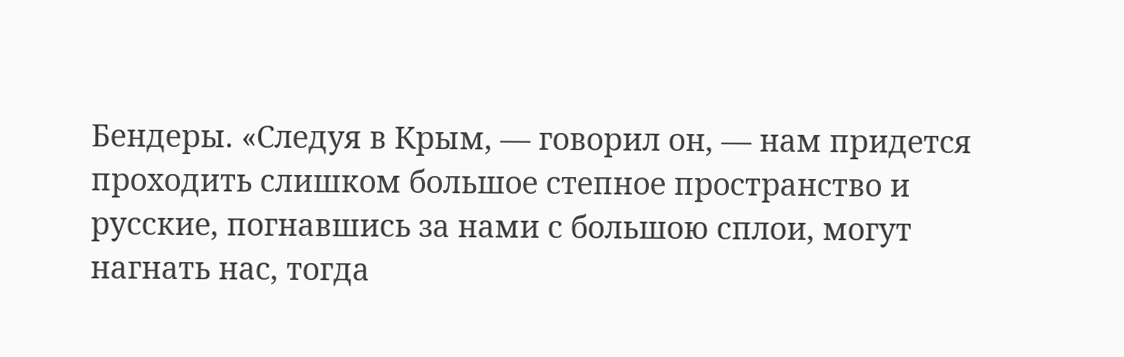Бендеры. «Следуя в Крым, — говорил он, — нам придется проходить слишком большое степное пространство и русские, погнавшись за нами с большою сплои, могут нагнать нас, тогда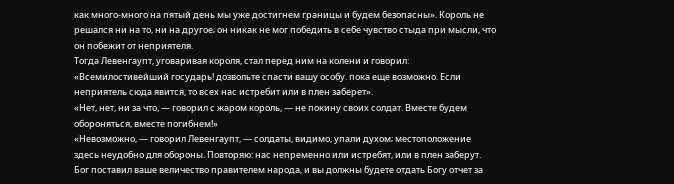как много-много на пятый день мы уже достигнем границы и будем безопасны». Король не решался ни на то, ни на другое; он никак не мог победить в себе чувство стыда при мысли, что он побежит от неприятеля.
Тогда Левенгаупт, уговаривая короля, стал перед ним на колени и говорил:
«Всемилостивейший государь! дозвольте спасти вашу особу. пока еще возможно. Если неприятель сюда явится, то всех нас истребит или в плен заберет».
«Нет, нет, ни за что, — говорил с жаром король, — не покину своих солдат. Вместе будем обороняться, вместе погибнем!»
«Невозможно, — говорил Левенгаупт, — солдаты, видимо, упали духом; местоположение здесь неудобно для обороны. Повторяю: нас непременно или истребят, или в плен заберут. Бог поставил ваше величество правителем народа, и вы должны будете отдать Богу отчет за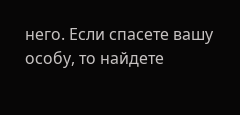него. Если спасете вашу особу, то найдете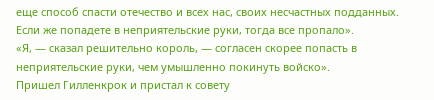еще способ спасти отечество и всех нас, своих несчастных подданных. Если же попадете в неприятельские руки, тогда все пропало».
«Я, — сказал решительно король, — согласен скорее попасть в неприятельские руки, чем умышленно покинуть войско».
Пришел Гилленкрок и пристал к совету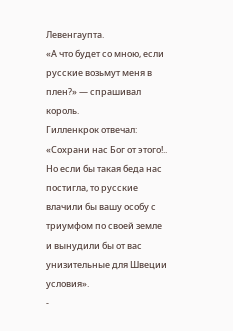Левенгаупта.
«А что будет со мною, если русские возьмут меня в плен?» — спрашивал король.
Гилленкрок отвечал:
«Сохрани нас Бог от этого!.. Но если бы такая беда нас постигла, то русские влачили бы вашу особу с триумфом по своей земле и вынудили бы от вас унизительные для Швеции условия».
-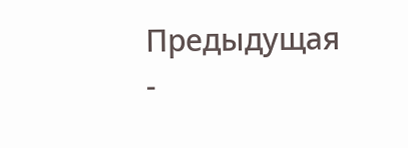Предыдущая
-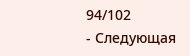94/102
- Следующая